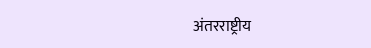अंतरराष्ट्रीय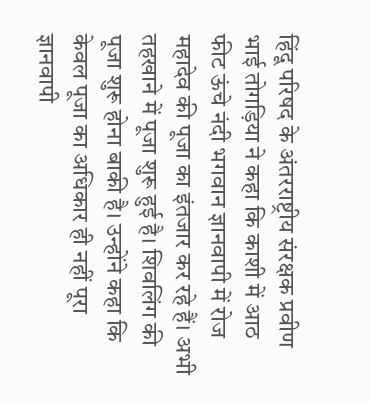हिंदू परिषद के अंतरराष्ट्रीय संरक्षक प्रवीण भाई तोगड़िया ने कहा कि काशी में आठ फीट ऊंचे नंदी भगवान ज्ञानवापी में रोज महादेव की पूजा का इंतजार कर रहे हैं। अभी तहखाने में पूजा शुरू हुई है। शिवलिंग की पूजा शुरू होना बाकी है। उन्होंने कहा कि केवल पूजा का अधिकार ही नहीं पूरा ज्ञानवापी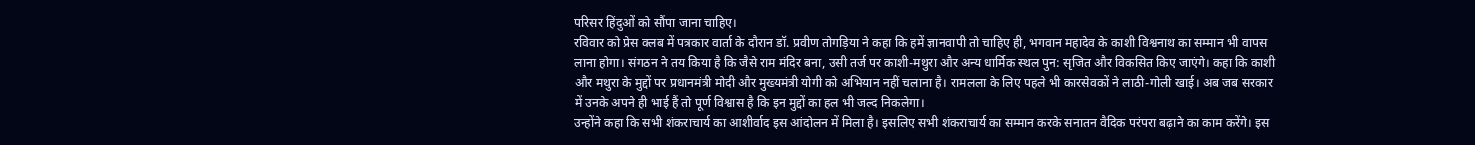परिसर हिंदुओं को सौंपा जाना चाहिए।
रविवार को प्रेस क्लब में पत्रकार वार्ता के दौरान डॉ. प्रवीण तोगड़िया ने कहा कि हमें ज्ञानवापी तो चाहिए ही, भगवान महादेव के काशी विश्वनाथ का सम्मान भी वापस लाना होगा। संगठन ने तय किया है कि जैसे राम मंदिर बना, उसी तर्ज पर काशी-मथुरा और अन्य धार्मिक स्थल पुन: सृजित और विकसित किए जाएंगे। कहा कि काशी और मथुरा के मुद्दों पर प्रधानमंत्री मोदी और मुख्यमंत्री योगी को अभियान नहीं चलाना है। रामलला के लिए पहले भी कारसेवकों ने लाठी-गोली खाई। अब जब सरकार में उनके अपने ही भाई हैं तो पूर्ण विश्वास है कि इन मुद्दों का हल भी जल्द निकलेगा।
उन्होंने कहा कि सभी शंकराचार्य का आशीर्वाद इस आंदोलन में मिला है। इसलिए सभी शंकराचार्य का सम्मान करके सनातन वैदिक परंपरा बढ़ाने का काम करेंगे। इस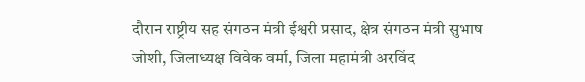दौरान राष्ट्रीय सह संगठन मंत्री ईश्वरी प्रसाद, क्षेत्र संगठन मंत्री सुभाष जोशी, जिलाध्यक्ष विवेक वर्मा, जिला महामंत्री अरविंद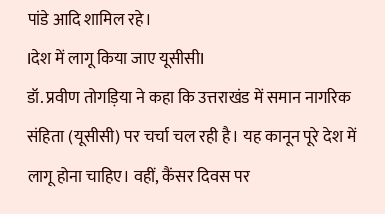पांडे आदि शामिल रहे।
Iदेश में लागू किया जाए यूसीसीI
डॉ. प्रवीण तोगड़िया ने कहा कि उत्तराखंड में समान नागरिक संहिता (यूसीसी) पर चर्चा चल रही है। यह कानून पूरे देश में लागू होना चाहिए। वहीं, कैंसर दिवस पर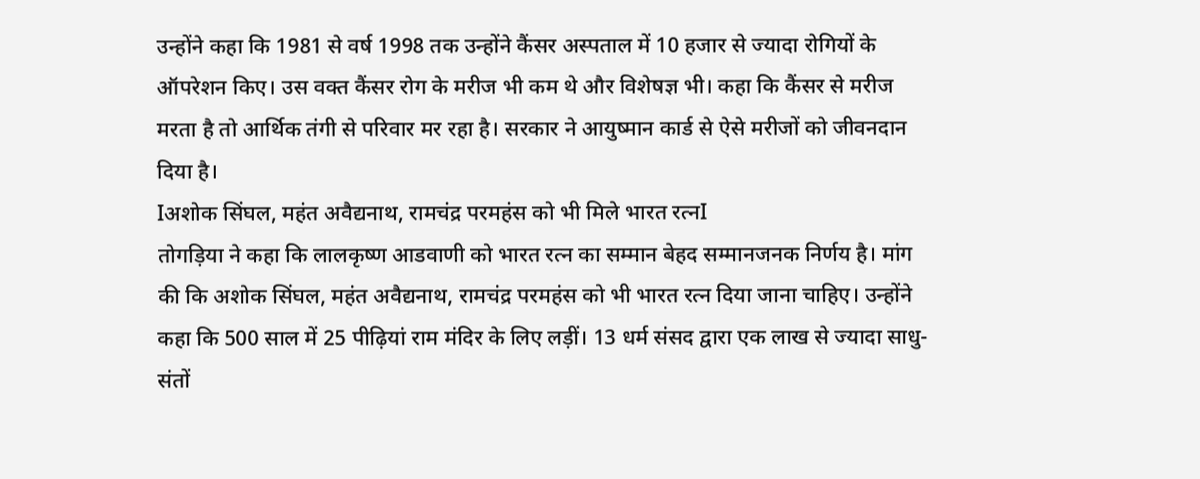उन्होंने कहा कि 1981 से वर्ष 1998 तक उन्होंने कैंसर अस्पताल में 10 हजार से ज्यादा रोगियों के ऑपरेशन किए। उस वक्त कैंसर रोग के मरीज भी कम थे और विशेषज्ञ भी। कहा कि कैंसर से मरीज मरता है तो आर्थिक तंगी से परिवार मर रहा है। सरकार ने आयुष्मान कार्ड से ऐसे मरीजों को जीवनदान दिया है।
Iअशोक सिंघल, महंत अवैद्यनाथ, रामचंद्र परमहंस को भी मिले भारत रत्नI
तोगड़िया ने कहा कि लालकृष्ण आडवाणी को भारत रत्न का सम्मान बेहद सम्मानजनक निर्णय है। मांग की कि अशोक सिंघल, महंत अवैद्यनाथ, रामचंद्र परमहंस को भी भारत रत्न दिया जाना चाहिए। उन्होंने कहा कि 500 साल में 25 पीढ़ियां राम मंदिर के लिए लड़ीं। 13 धर्म संसद द्वारा एक लाख से ज्यादा साधु-संतों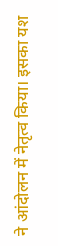ने आंदोलन में नेतृत्व किया। इसका यश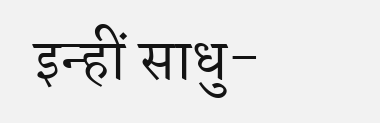इन्हीं साधु-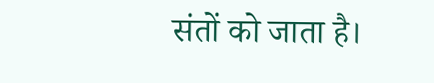संतों को जाता है।